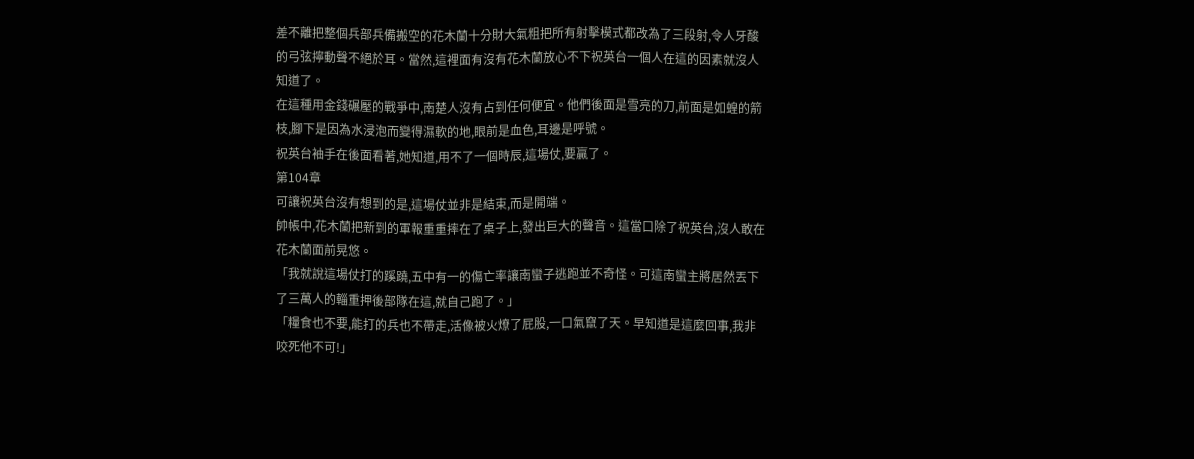差不離把整個兵部兵備搬空的花木蘭十分財大氣粗把所有射擊模式都改為了三段射,令人牙酸的弓弦擰動聲不絕於耳。當然,這裡面有沒有花木蘭放心不下祝英台一個人在這的因素就沒人知道了。
在這種用金錢碾壓的戰爭中,南楚人沒有占到任何便宜。他們後面是雪亮的刀,前面是如蝗的箭枝,腳下是因為水浸泡而變得濕軟的地,眼前是血色,耳邊是呼號。
祝英台袖手在後面看著,她知道,用不了一個時辰,這場仗,要贏了。
第104章
可讓祝英台沒有想到的是,這場仗並非是結束,而是開端。
帥帳中,花木蘭把新到的軍報重重摔在了桌子上,發出巨大的聲音。這當口除了祝英台,沒人敢在花木蘭面前晃悠。
「我就說這場仗打的蹊蹺,五中有一的傷亡率讓南蠻子逃跑並不奇怪。可這南蠻主將居然丟下了三萬人的輜重押後部隊在這,就自己跑了。」
「糧食也不要,能打的兵也不帶走,活像被火燎了屁股,一口氣竄了天。早知道是這麼回事,我非咬死他不可!」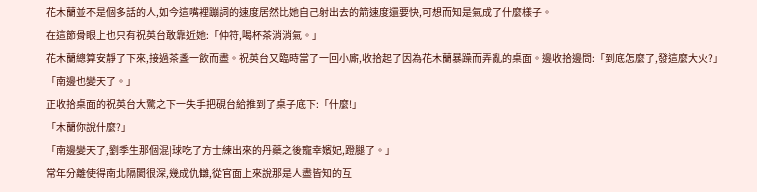花木蘭並不是個多話的人,如今這嘴裡蹦詞的速度居然比她自己射出去的箭速度還要快,可想而知是氣成了什麼樣子。
在這節骨眼上也只有祝英台敢靠近她:「仲符,喝杯茶消消氣。」
花木蘭總算安靜了下來,接過茶盞一飲而盡。祝英台又臨時當了一回小廝,收拾起了因為花木蘭暴躁而弄亂的桌面。邊收拾邊問:「到底怎麼了,發這麼大火?」
「南邊也變天了。」
正收拾桌面的祝英台大驚之下一失手把硯台給推到了桌子底下:「什麼!」
「木蘭你說什麼?」
「南邊變天了,劉季生那個混|球吃了方士練出來的丹藥之後寵幸嬪妃,蹬腿了。」
常年分離使得南北隔閡很深,幾成仇讎,從官面上來說那是人盡皆知的互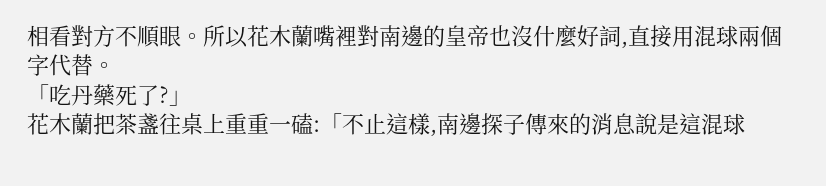相看對方不順眼。所以花木蘭嘴裡對南邊的皇帝也沒什麼好詞,直接用混球兩個字代替。
「吃丹藥死了?」
花木蘭把茶盞往桌上重重一磕:「不止這樣,南邊探子傳來的消息說是這混球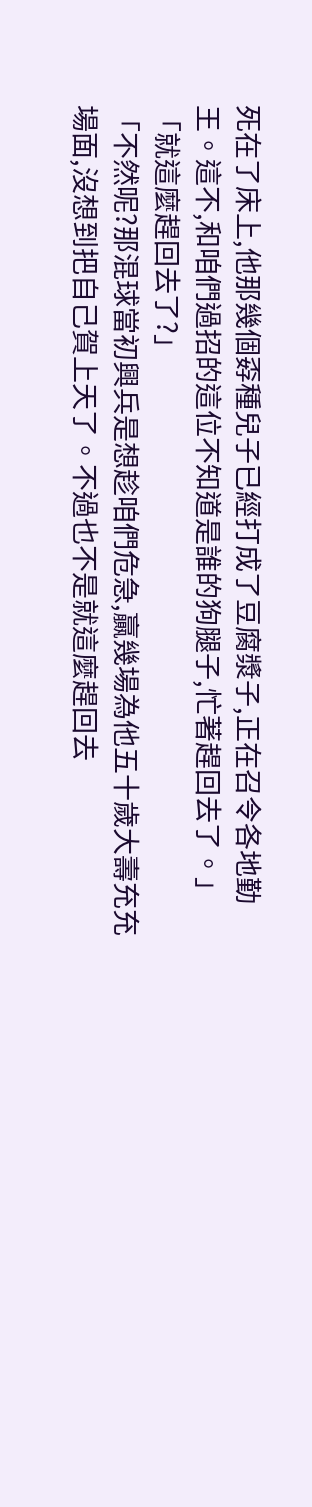死在了床上,他那幾個孬種兒子已經打成了豆腐漿子,正在召令各地勤王。這不,和咱們過招的這位不知道是誰的狗腿子,忙著趕回去了。」
「就這麼趕回去了?」
「不然呢?那混球當初興兵是想趁咱們危急,贏幾場為他五十歲大壽充充場面,沒想到把自己賀上天了。不過也不是就這麼趕回去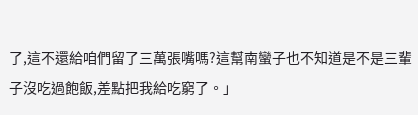了,這不還給咱們留了三萬張嘴嗎?這幫南蠻子也不知道是不是三輩子沒吃過飽飯,差點把我給吃窮了。」